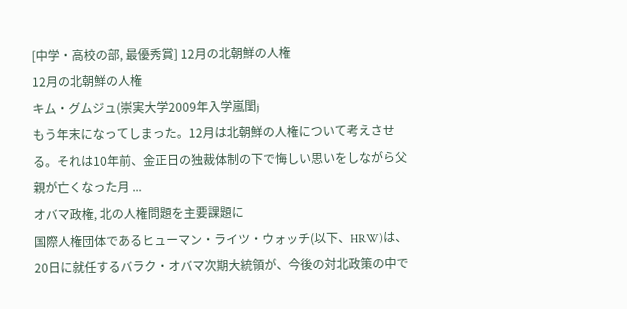[中学・高校の部, 最優秀賞] 12月の北朝鮮の人権
12月の北朝鮮の人権
キム・グムジュ(崇実大学2009年入学嵐閨j
もう年末になってしまった。12月は北朝鮮の人権について考えさせる。それは10年前、金正日の独裁体制の下で悔しい思いをしながら父親が亡くなった月 ...
オバマ政権, 北の人権問題を主要課題に
国際人権団体であるヒューマン・ライツ・ウォッチ(以下、HRW)は、20日に就任するバラク・オバマ次期大統領が、今後の対北政策の中で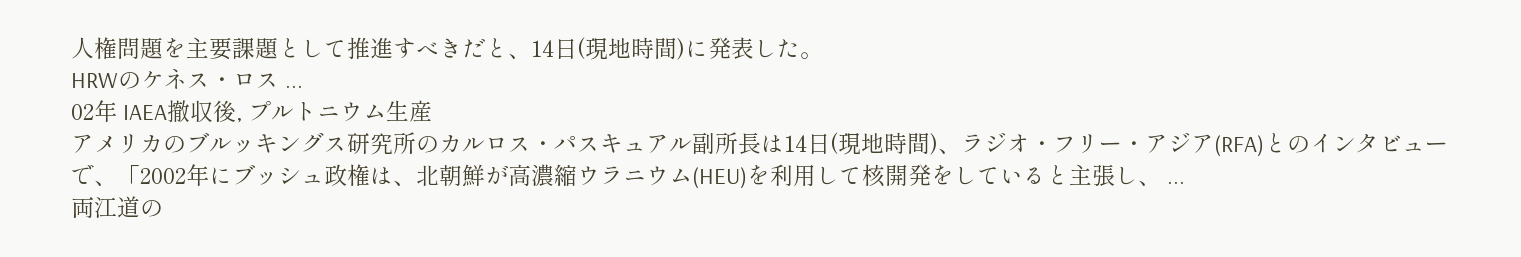人権問題を主要課題として推進すべきだと、14日(現地時間)に発表した。
HRWのケネス・ロス ...
02年 IAEA撤収後, プルトニウム生産
アメリカのブルッキングス研究所のカルロス・パスキュアル副所長は14日(現地時間)、ラジオ・フリー・アジア(RFA)とのインタビューで、「2002年にブッシュ政権は、北朝鮮が高濃縮ウラニウム(HEU)を利用して核開発をしていると主張し、 ...
両江道の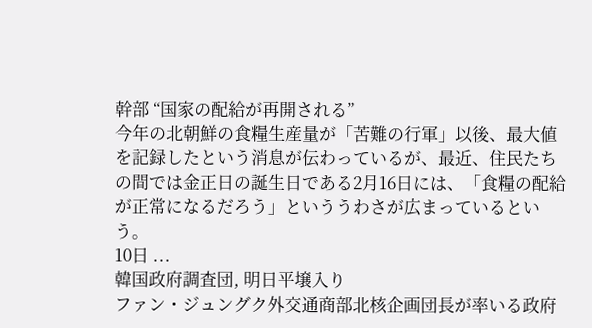幹部 “国家の配給が再開される”
今年の北朝鮮の食糧生産量が「苦難の行軍」以後、最大値を記録したという消息が伝わっているが、最近、住民たちの間では金正日の誕生日である2月16日には、「食糧の配給が正常になるだろう」といううわさが広まっているという。
10日 ...
韓国政府調査団, 明日平壌入り
ファン・ジュングク外交通商部北核企画団長が率いる政府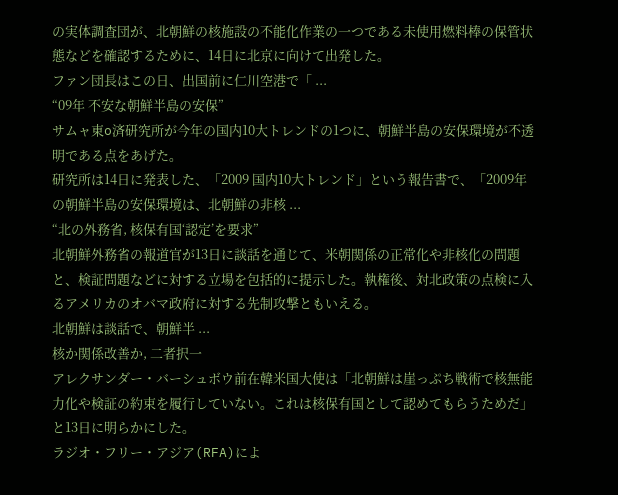の実体調査団が、北朝鮮の核施設の不能化作業の一つである未使用燃料棒の保管状態などを確認するために、14日に北京に向けて出発した。
ファン団長はこの日、出国前に仁川空港で「 ...
“09年 不安な朝鮮半島の安保”
サムャ東o済研究所が今年の国内10大トレンドの1つに、朝鮮半島の安保環境が不透明である点をあげた。
研究所は14日に発表した、「2009 国内10大トレンド」という報告書で、「2009年の朝鮮半島の安保環境は、北朝鮮の非核 ...
“北の外務省, 核保有国‘認定’を要求”
北朝鮮外務省の報道官が13日に談話を通じて、米朝関係の正常化や非核化の問題と、検証問題などに対する立場を包括的に提示した。執権後、対北政策の点検に入るアメリカのオバマ政府に対する先制攻撃ともいえる。
北朝鮮は談話で、朝鮮半 ...
核か関係改善か, 二者択一
アレクサンダー・バーシュボウ前在韓米国大使は「北朝鮮は崖っぷち戦術で核無能力化や検証の約束を履行していない。これは核保有国として認めてもらうためだ」と13日に明らかにした。
ラジオ・フリー・アジア(RFA)によ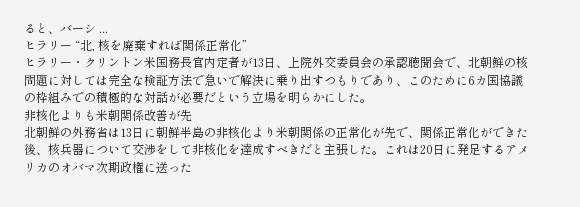ると、バーシ ...
ヒラリー “北, 核を廃棄すれば関係正常化”
ヒラリー・クリントン米国務長官内定者が13日、上院外交委員会の承認聴聞会で、北朝鮮の核問題に対しては完全な検証方法で急いで解決に乗り出すつもりであり、このために6カ国協議の枠組みでの積極的な対話が必要だという立場を明らかにした。
非核化よりも米朝関係改善が先
北朝鮮の外務省は13日に朝鮮半島の非核化より米朝関係の正常化が先で、関係正常化ができた後、核兵器について交渉をして非核化を達成すべきだと主張した。これは20日に発足するアメリカのオバマ次期政権に送った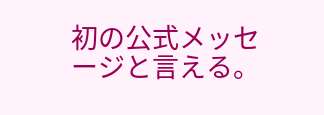初の公式メッセージと言える。